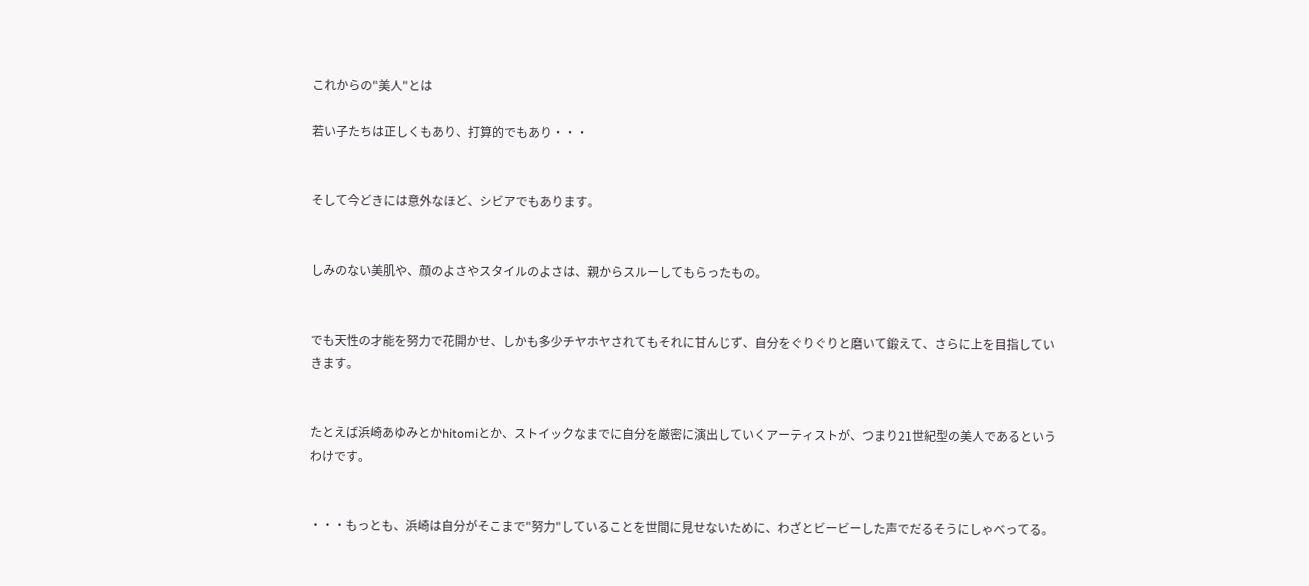これからの"美人"とは

若い子たちは正しくもあり、打算的でもあり・・・


そして今どきには意外なほど、シビアでもあります。


しみのない美肌や、顔のよさやスタイルのよさは、親からスルーしてもらったもの。


でも天性の才能を努力で花開かせ、しかも多少チヤホヤされてもそれに甘んじず、自分をぐりぐりと磨いて鍛えて、さらに上を目指していきます。


たとえば浜崎あゆみとかhitomiとか、ストイックなまでに自分を厳密に演出していくアーティストが、つまり21世紀型の美人であるというわけです。


・・・もっとも、浜崎は自分がそこまで"努力"していることを世間に見せないために、わざとビービーした声でだるそうにしゃべってる。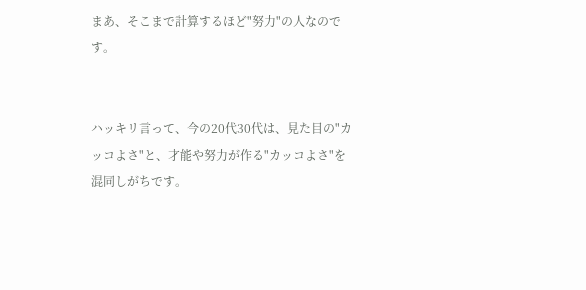まあ、そこまで計算するほど"努力"の人なのです。


ハッキリ言って、今の20代30代は、見た目の"カッコよさ"と、才能や努力が作る"カッコよさ"を混同しがちです。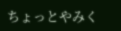ちょっとやみく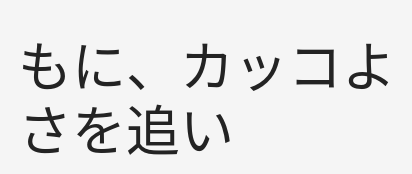もに、カッコよさを追い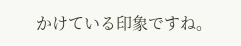かけている印象ですね。